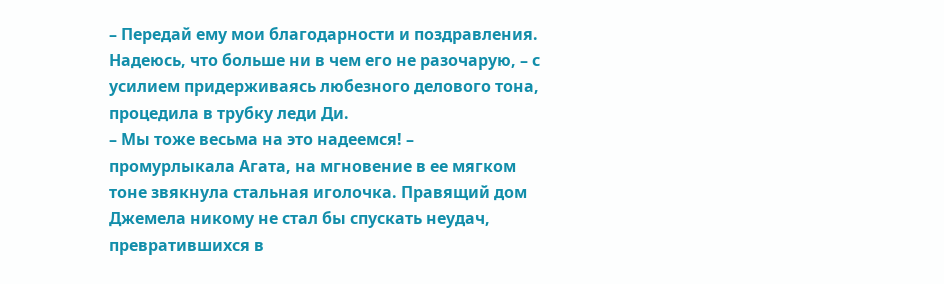– Передай ему мои благодарности и поздравления. Надеюсь, что больше ни в чем его не разочарую, – с усилием придерживаясь любезного делового тона, процедила в трубку леди Ди.
– Мы тоже весьма на это надеемся! – промурлыкала Агата, на мгновение в ее мягком тоне звякнула стальная иголочка. Правящий дом Джемела никому не стал бы спускать неудач, превратившихся в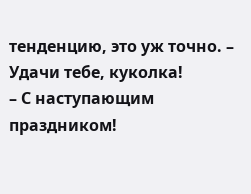тенденцию, это уж точно. – Удачи тебе, куколка!
– С наступающим праздником!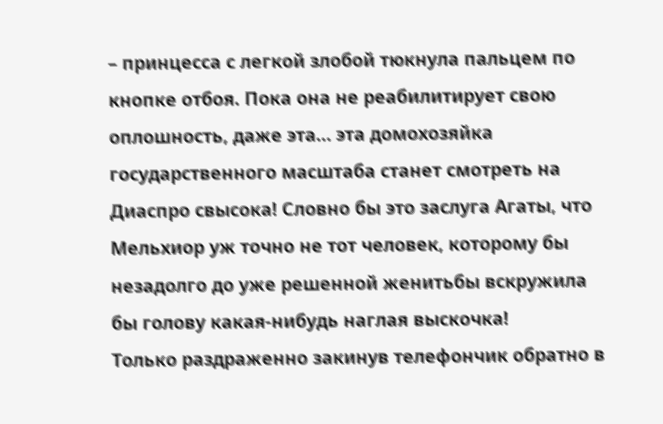– принцесса с легкой злобой тюкнула пальцем по кнопке отбоя. Пока она не реабилитирует свою оплошность, даже эта… эта домохозяйка государственного масштаба станет смотреть на Диаспро свысока! Словно бы это заслуга Агаты, что Мельхиор уж точно не тот человек, которому бы незадолго до уже решенной женитьбы вскружила бы голову какая-нибудь наглая выскочка!
Только раздраженно закинув телефончик обратно в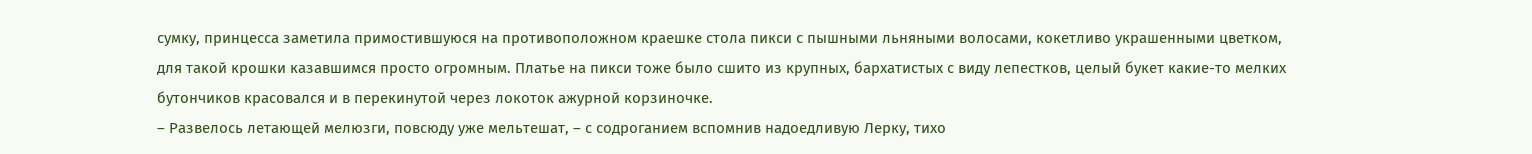сумку, принцесса заметила примостившуюся на противоположном краешке стола пикси с пышными льняными волосами, кокетливо украшенными цветком, для такой крошки казавшимся просто огромным. Платье на пикси тоже было сшито из крупных, бархатистых с виду лепестков, целый букет какие-то мелких бутончиков красовался и в перекинутой через локоток ажурной корзиночке.
– Развелось летающей мелюзги, повсюду уже мельтешат, – с содроганием вспомнив надоедливую Лерку, тихо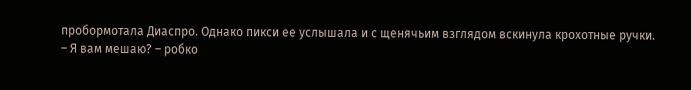пробормотала Диаспро. Однако пикси ее услышала и с щенячьим взглядом вскинула крохотные ручки.
– Я вам мешаю? – робко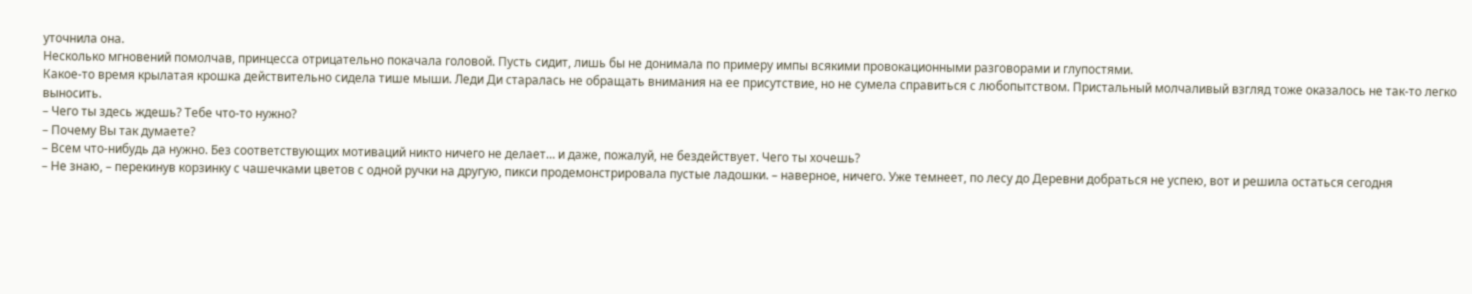уточнила она.
Несколько мгновений помолчав, принцесса отрицательно покачала головой. Пусть сидит, лишь бы не донимала по примеру импы всякими провокационными разговорами и глупостями.
Какое-то время крылатая крошка действительно сидела тише мыши. Леди Ди старалась не обращать внимания на ее присутствие, но не сумела справиться с любопытством. Пристальный молчаливый взгляд тоже оказалось не так-то легко выносить.
– Чего ты здесь ждешь? Тебе что-то нужно?
– Почему Вы так думаете?
– Всем что-нибудь да нужно. Без соответствующих мотиваций никто ничего не делает… и даже, пожалуй, не бездействует. Чего ты хочешь?
– Не знаю, – перекинув корзинку с чашечками цветов с одной ручки на другую, пикси продемонстрировала пустые ладошки. – наверное, ничего. Уже темнеет, по лесу до Деревни добраться не успею, вот и решила остаться сегодня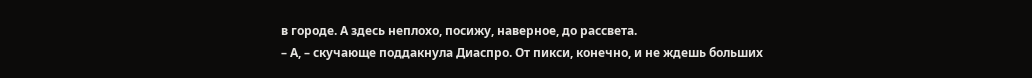в городе. А здесь неплохо, посижу, наверное, до рассвета.
– А, – скучающе поддакнула Диаспро. От пикси, конечно, и не ждешь больших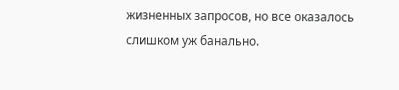жизненных запросов, но все оказалось слишком уж банально.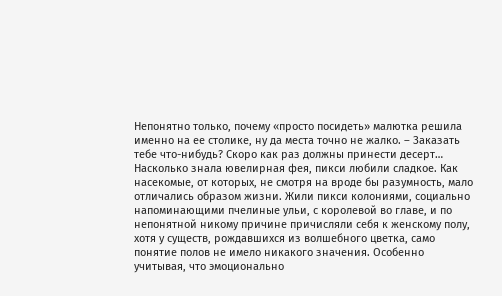Непонятно только, почему «просто посидеть» малютка решила именно на ее столике, ну да места точно не жалко. – Заказать тебе что-нибудь? Скоро как раз должны принести десерт…
Насколько знала ювелирная фея, пикси любили сладкое. Как насекомые, от которых, не смотря на вроде бы разумность, мало отличались образом жизни. Жили пикси колониями, социально напоминающими пчелиные ульи, с королевой во главе, и по непонятной никому причине причисляли себя к женскому полу, хотя у существ, рождавшихся из волшебного цветка, само понятие полов не имело никакого значения. Особенно учитывая, что эмоционально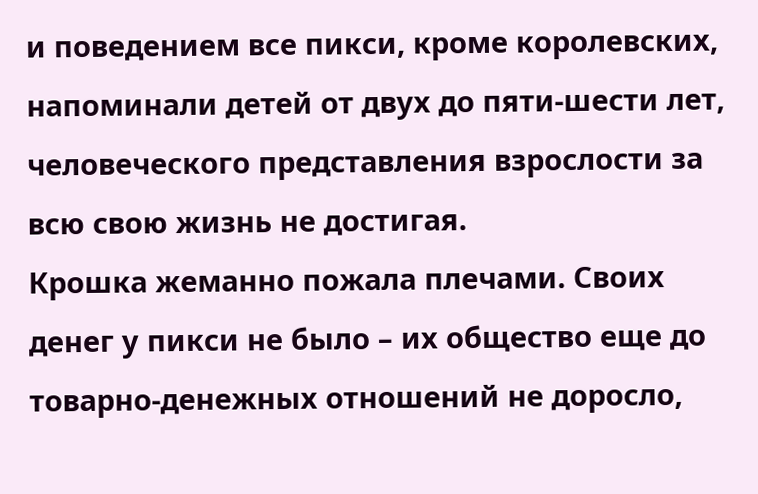и поведением все пикси, кроме королевских, напоминали детей от двух до пяти-шести лет, человеческого представления взрослости за всю свою жизнь не достигая.
Крошка жеманно пожала плечами. Своих денег у пикси не было – их общество еще до товарно-денежных отношений не доросло,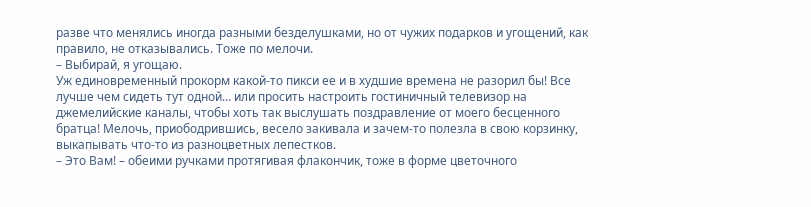разве что менялись иногда разными безделушками, но от чужих подарков и угощений, как правило, не отказывались. Тоже по мелочи.
– Выбирай, я угощаю.
Уж единовременный прокорм какой-то пикси ее и в худшие времена не разорил бы! Все лучше чем сидеть тут одной… или просить настроить гостиничный телевизор на джемелийские каналы, чтобы хоть так выслушать поздравление от моего бесценного братца! Мелочь, приободрившись, весело закивала и зачем-то полезла в свою корзинку, выкапывать что-то из разноцветных лепестков.
– Это Вам! – обеими ручками протягивая флакончик, тоже в форме цветочного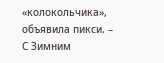«колокольчика», объявила пикси. – С Зимним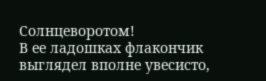Солнцеворотом!
В ее ладошках флакончик выглядел вполне увесисто,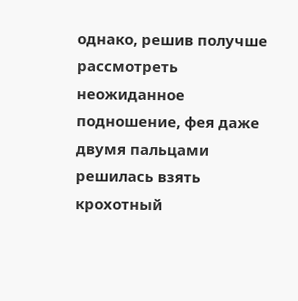однако, решив получше рассмотреть неожиданное подношение, фея даже двумя пальцами решилась взять крохотный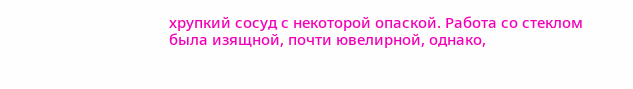хрупкий сосуд с некоторой опаской. Работа со стеклом была изящной, почти ювелирной, однако,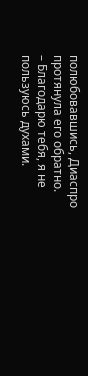полюбовавшись, Диаспро протянула его обратно.
– Благодарю тебя, я не пользуюсь духами.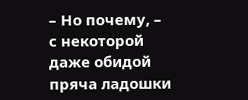– Но почему, – с некоторой даже обидой пряча ладошки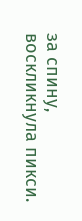за спину, воскликнула пикси.